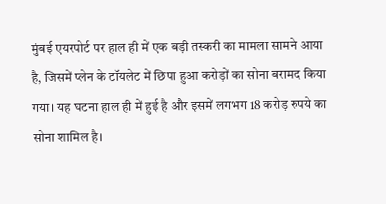मुंबई एयरपोर्ट पर हाल ही में एक बड़ी तस्करी का मामला सामने आया है, जिसमें प्लेन के टॉयलेट में छिपा हुआ करोड़ों का सोना बरामद किया गया। यह घटना हाल ही में हुई है और इसमें लगभग 18 करोड़ रुपये का सोना शामिल है।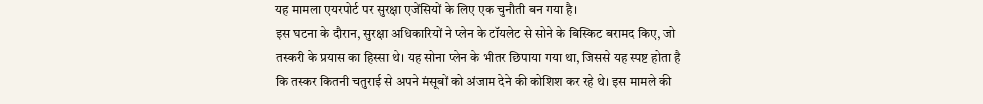यह मामला एयरपोर्ट पर सुरक्षा एजेंसियों के लिए एक चुनौती बन गया है।
इस घटना के दौरान, सुरक्षा अधिकारियों ने प्लेन के टॉयलेट से सोने के बिस्किट बरामद किए, जो तस्करी के प्रयास का हिस्सा थे। यह सोना प्लेन के भीतर छिपाया गया था, जिससे यह स्पष्ट होता है कि तस्कर कितनी चतुराई से अपने मंसूबों को अंजाम देने की कोशिश कर रहे थे। इस मामले की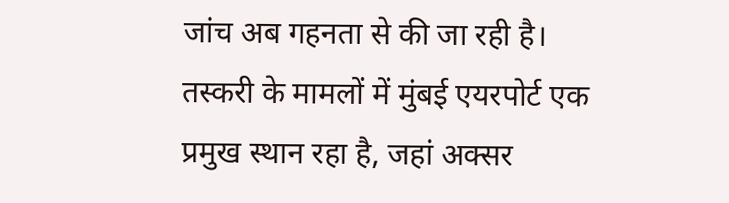जांच अब गहनता से की जा रही है।
तस्करी के मामलों में मुंबई एयरपोर्ट एक प्रमुख स्थान रहा है, जहां अक्सर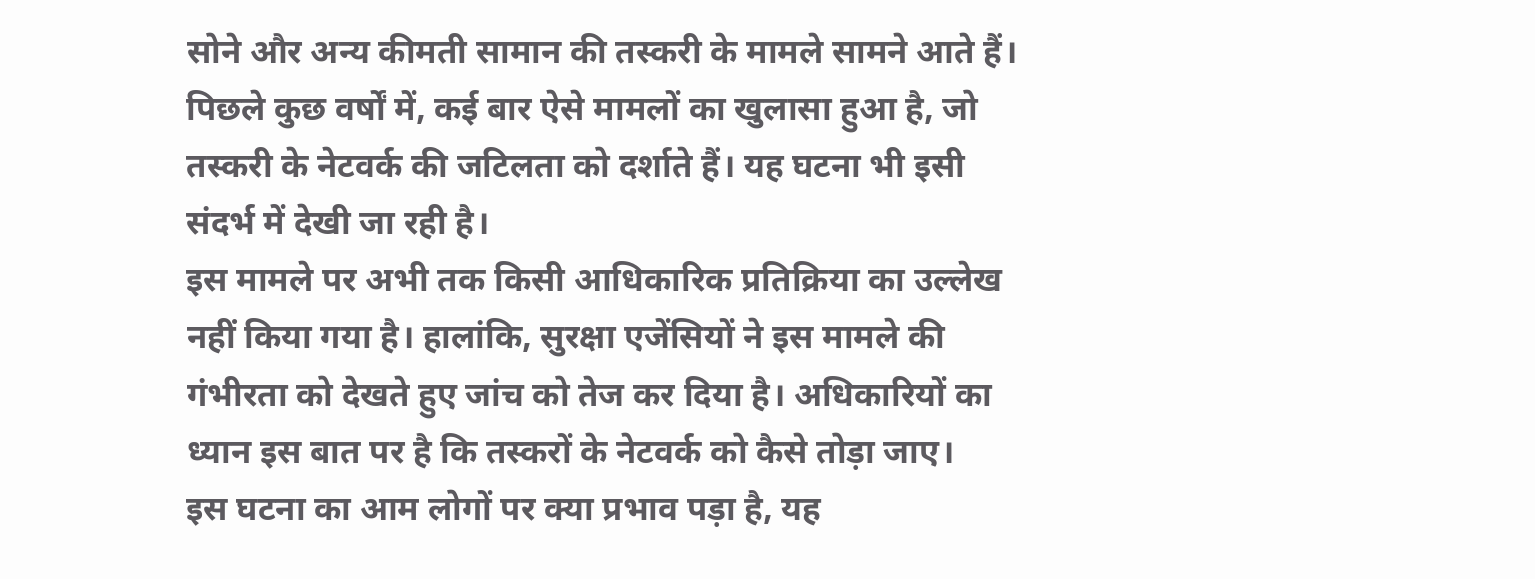सोने और अन्य कीमती सामान की तस्करी के मामले सामने आते हैं। पिछले कुछ वर्षों में, कई बार ऐसे मामलों का खुलासा हुआ है, जो तस्करी के नेटवर्क की जटिलता को दर्शाते हैं। यह घटना भी इसी संदर्भ में देखी जा रही है।
इस मामले पर अभी तक किसी आधिकारिक प्रतिक्रिया का उल्लेख नहीं किया गया है। हालांकि, सुरक्षा एजेंसियों ने इस मामले की गंभीरता को देखते हुए जांच को तेज कर दिया है। अधिकारियों का ध्यान इस बात पर है कि तस्करों के नेटवर्क को कैसे तोड़ा जाए।
इस घटना का आम लोगों पर क्या प्रभाव पड़ा है, यह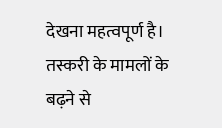देखना महत्वपूर्ण है। तस्करी के मामलों के बढ़ने से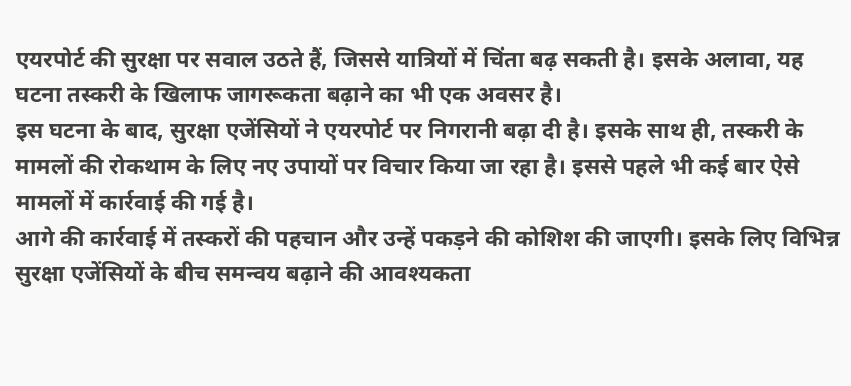एयरपोर्ट की सुरक्षा पर सवाल उठते हैं, जिससे यात्रियों में चिंता बढ़ सकती है। इसके अलावा, यह घटना तस्करी के खिलाफ जागरूकता बढ़ाने का भी एक अवसर है।
इस घटना के बाद, सुरक्षा एजेंसियों ने एयरपोर्ट पर निगरानी बढ़ा दी है। इसके साथ ही, तस्करी के मामलों की रोकथाम के लिए नए उपायों पर विचार किया जा रहा है। इससे पहले भी कई बार ऐसे मामलों में कार्रवाई की गई है।
आगे की कार्रवाई में तस्करों की पहचान और उन्हें पकड़ने की कोशिश की जाएगी। इसके लिए विभिन्न सुरक्षा एजेंसियों के बीच समन्वय बढ़ाने की आवश्यकता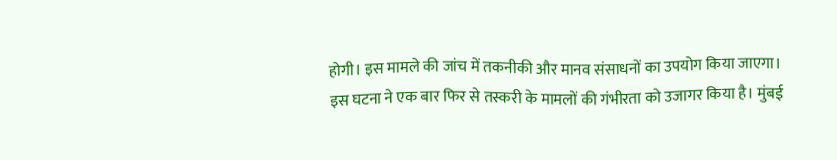होगी। इस मामले की जांच में तकनीकी और मानव संसाधनों का उपयोग किया जाएगा।
इस घटना ने एक बार फिर से तस्करी के मामलों की गंभीरता को उजागर किया है। मुंबई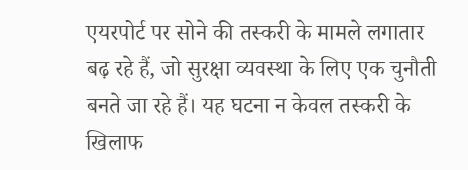एयरपोर्ट पर सोने की तस्करी के मामले लगातार बढ़ रहे हैं, जो सुरक्षा व्यवस्था के लिए एक चुनौती बनते जा रहे हैं। यह घटना न केवल तस्करी के खिलाफ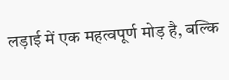लड़ाई में एक महत्वपूर्ण मोड़ है, बल्कि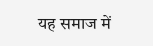यह समाज में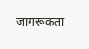जागरूकता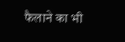फैलाने का भी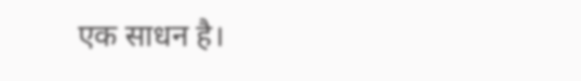एक साधन है।